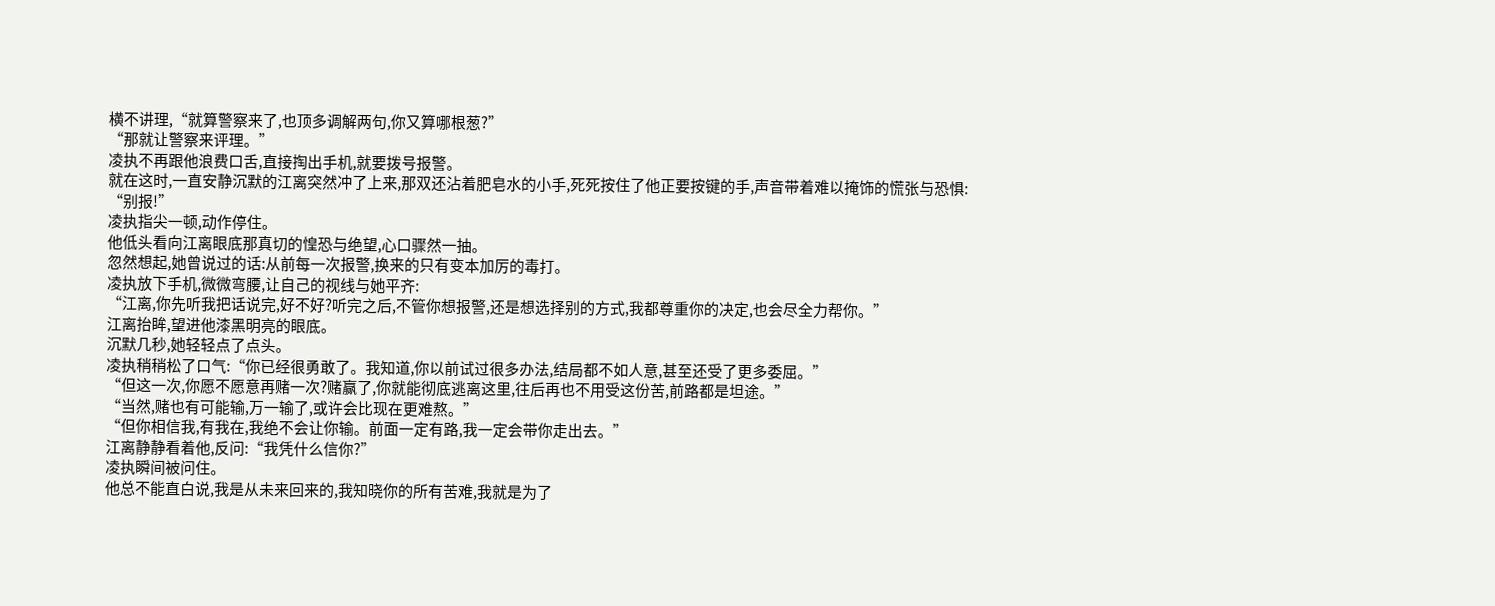横不讲理,“就算警察来了,也顶多调解两句,你又算哪根葱?”
“那就让警察来评理。”
凌执不再跟他浪费口舌,直接掏出手机,就要拨号报警。
就在这时,一直安静沉默的江离突然冲了上来,那双还沾着肥皂水的小手,死死按住了他正要按键的手,声音带着难以掩饰的慌张与恐惧:
“别报!”
凌执指尖一顿,动作停住。
他低头看向江离眼底那真切的惶恐与绝望,心口骤然一抽。
忽然想起,她曾说过的话:从前每一次报警,换来的只有变本加厉的毒打。
凌执放下手机,微微弯腰,让自己的视线与她平齐:
“江离,你先听我把话说完,好不好?听完之后,不管你想报警,还是想选择别的方式,我都尊重你的决定,也会尽全力帮你。”
江离抬眸,望进他漆黑明亮的眼底。
沉默几秒,她轻轻点了点头。
凌执稍稍松了口气:“你已经很勇敢了。我知道,你以前试过很多办法,结局都不如人意,甚至还受了更多委屈。”
“但这一次,你愿不愿意再赌一次?赌赢了,你就能彻底逃离这里,往后再也不用受这份苦,前路都是坦途。”
“当然,赌也有可能输,万一输了,或许会比现在更难熬。”
“但你相信我,有我在,我绝不会让你输。前面一定有路,我一定会带你走出去。”
江离静静看着他,反问:“我凭什么信你?”
凌执瞬间被问住。
他总不能直白说,我是从未来回来的,我知晓你的所有苦难,我就是为了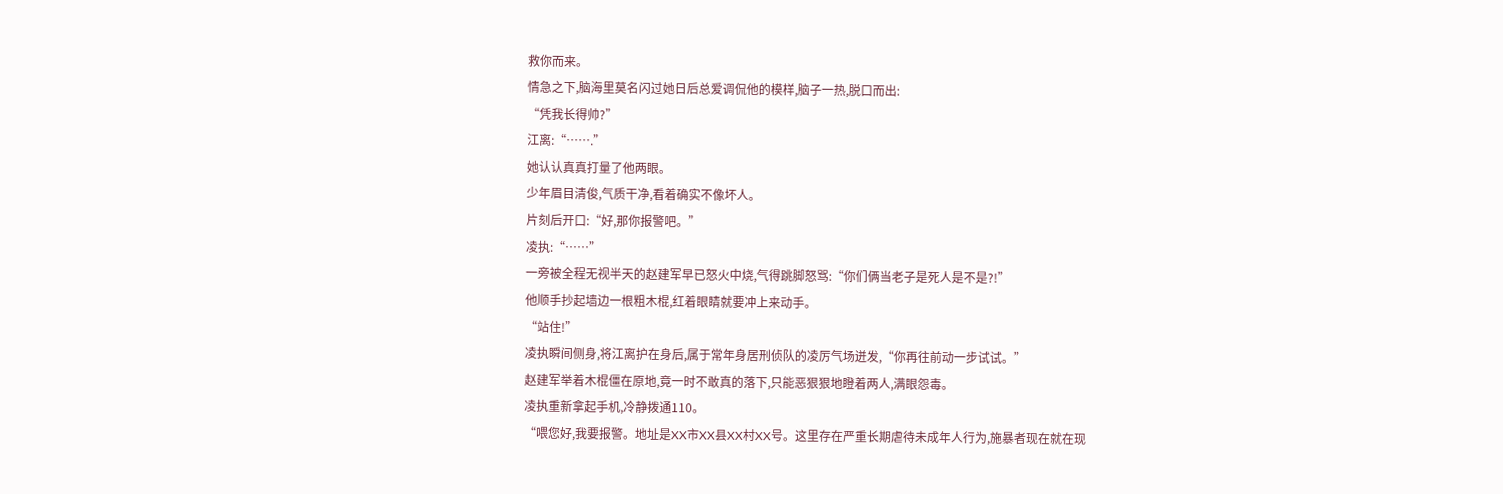救你而来。
情急之下,脑海里莫名闪过她日后总爱调侃他的模样,脑子一热,脱口而出:
“凭我长得帅?”
江离:“…….”
她认认真真打量了他两眼。
少年眉目清俊,气质干净,看着确实不像坏人。
片刻后开口:“好,那你报警吧。”
凌执:“……”
一旁被全程无视半天的赵建军早已怒火中烧,气得跳脚怒骂:“你们俩当老子是死人是不是?!”
他顺手抄起墙边一根粗木棍,红着眼睛就要冲上来动手。
“站住!”
凌执瞬间侧身,将江离护在身后,属于常年身居刑侦队的凌厉气场迸发,“你再往前动一步试试。”
赵建军举着木棍僵在原地,竟一时不敢真的落下,只能恶狠狠地瞪着两人,满眼怨毒。
凌执重新拿起手机,冷静拨通110。
“喂您好,我要报警。地址是XX市XX县XX村XX号。这里存在严重长期虐待未成年人行为,施暴者现在就在现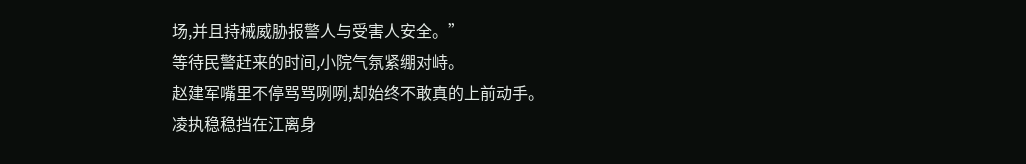场,并且持械威胁报警人与受害人安全。”
等待民警赶来的时间,小院气氛紧绷对峙。
赵建军嘴里不停骂骂咧咧,却始终不敢真的上前动手。
凌执稳稳挡在江离身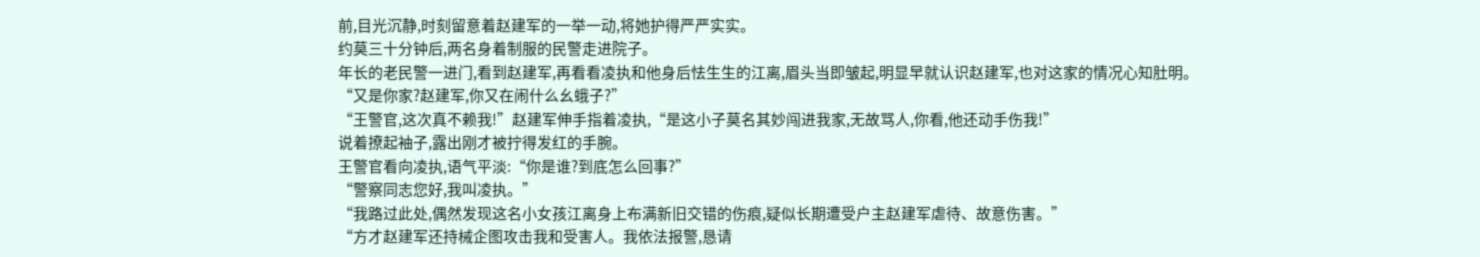前,目光沉静,时刻留意着赵建军的一举一动,将她护得严严实实。
约莫三十分钟后,两名身着制服的民警走进院子。
年长的老民警一进门,看到赵建军,再看看凌执和他身后怯生生的江离,眉头当即皱起,明显早就认识赵建军,也对这家的情况心知肚明。
“又是你家?赵建军,你又在闹什么幺蛾子?”
“王警官,这次真不赖我!”赵建军伸手指着凌执,“是这小子莫名其妙闯进我家,无故骂人,你看,他还动手伤我!”
说着撩起袖子,露出刚才被拧得发红的手腕。
王警官看向凌执,语气平淡:“你是谁?到底怎么回事?”
“警察同志您好,我叫凌执。”
“我路过此处,偶然发现这名小女孩江离身上布满新旧交错的伤痕,疑似长期遭受户主赵建军虐待、故意伤害。”
“方才赵建军还持械企图攻击我和受害人。我依法报警,恳请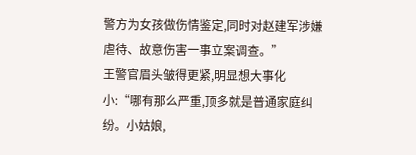警方为女孩做伤情鉴定,同时对赵建军涉嫌虐待、故意伤害一事立案调查。”
王警官眉头皱得更紧,明显想大事化小:“哪有那么严重,顶多就是普通家庭纠纷。小姑娘,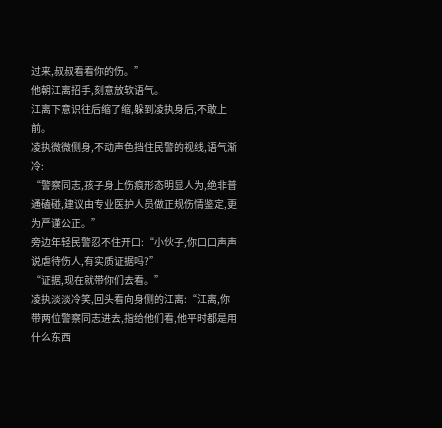过来,叔叔看看你的伤。”
他朝江离招手,刻意放软语气。
江离下意识往后缩了缩,躲到凌执身后,不敢上前。
凌执微微侧身,不动声色挡住民警的视线,语气渐冷:
“警察同志,孩子身上伤痕形态明显人为,绝非普通磕碰,建议由专业医护人员做正规伤情鉴定,更为严谨公正。”
旁边年轻民警忍不住开口:“小伙子,你口口声声说虐待伤人,有实质证据吗?”
“证据,现在就带你们去看。”
凌执淡淡冷笑,回头看向身侧的江离:“江离,你带两位警察同志进去,指给他们看,他平时都是用什么东西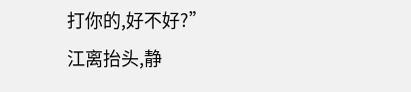打你的,好不好?”
江离抬头,静